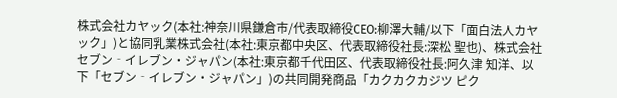株式会社カヤック(本社:神奈川県鎌倉市/代表取締役CEO:柳澤大輔/以下「面白法人カヤック」)と協同乳業株式会社(本社:東京都中央区、代表取締役社長:深松 聖也)、株式会社セブン‐イレブン・ジャパン(本社:東京都千代田区、代表取締役社長:阿久津 知洋、以下「セブン‐イレブン・ジャパン」)の共同開発商品「カクカクカジツ ピク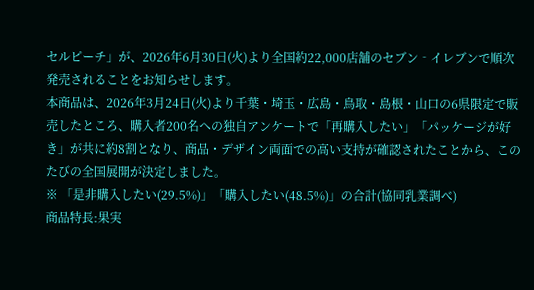セルピーチ」が、2026年6月30日(火)より全国約22,000店舗のセブン‐イレブンで順次発売されることをお知らせします。
本商品は、2026年3月24日(火)より千葉・埼玉・広島・鳥取・島根・山口の6県限定で販売したところ、購入者200名への独自アンケートで「再購入したい」「パッケージが好き」が共に約8割となり、商品・デザイン両面での高い支持が確認されたことから、このたびの全国展開が決定しました。
※ 「是非購入したい(29.5%)」「購入したい(48.5%)」の合計(協同乳業調べ)
商品特長:果実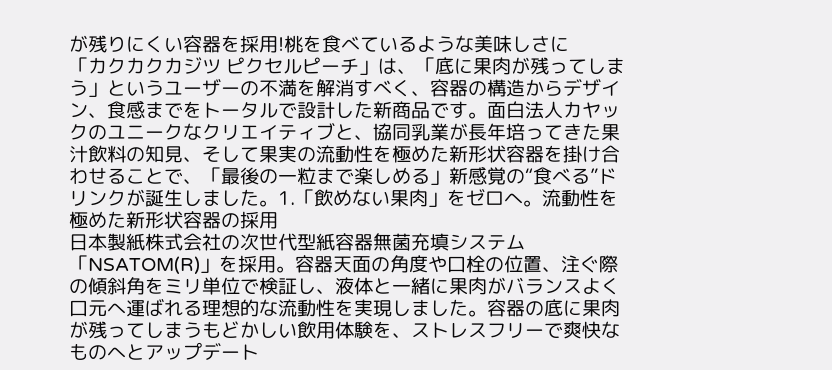が残りにくい容器を採用!桃を食べているような美味しさに
「カクカクカジツ ピクセルピーチ」は、「底に果肉が残ってしまう」というユーザーの不満を解消すべく、容器の構造からデザイン、食感までをトータルで設計した新商品です。面白法人カヤックのユニークなクリエイティブと、協同乳業が長年培ってきた果汁飲料の知見、そして果実の流動性を極めた新形状容器を掛け合わせることで、「最後の一粒まで楽しめる」新感覚の“食べる”ドリンクが誕生しました。1.「飲めない果肉」をゼロへ。流動性を極めた新形状容器の採用
日本製紙株式会社の次世代型紙容器無菌充填システム「NSATOM(R)」を採用。容器天面の角度や口栓の位置、注ぐ際の傾斜角をミリ単位で検証し、液体と一緒に果肉がバランスよく口元へ運ばれる理想的な流動性を実現しました。容器の底に果肉が残ってしまうもどかしい飲用体験を、ストレスフリーで爽快なものへとアップデート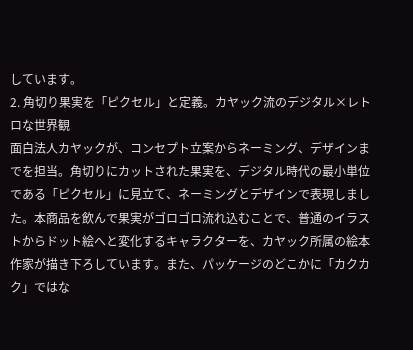しています。
2. 角切り果実を「ピクセル」と定義。カヤック流のデジタル×レトロな世界観
面白法人カヤックが、コンセプト立案からネーミング、デザインまでを担当。角切りにカットされた果実を、デジタル時代の最小単位である「ピクセル」に見立て、ネーミングとデザインで表現しました。本商品を飲んで果実がゴロゴロ流れ込むことで、普通のイラストからドット絵へと変化するキャラクターを、カヤック所属の絵本作家が描き下ろしています。また、パッケージのどこかに「カクカク」ではな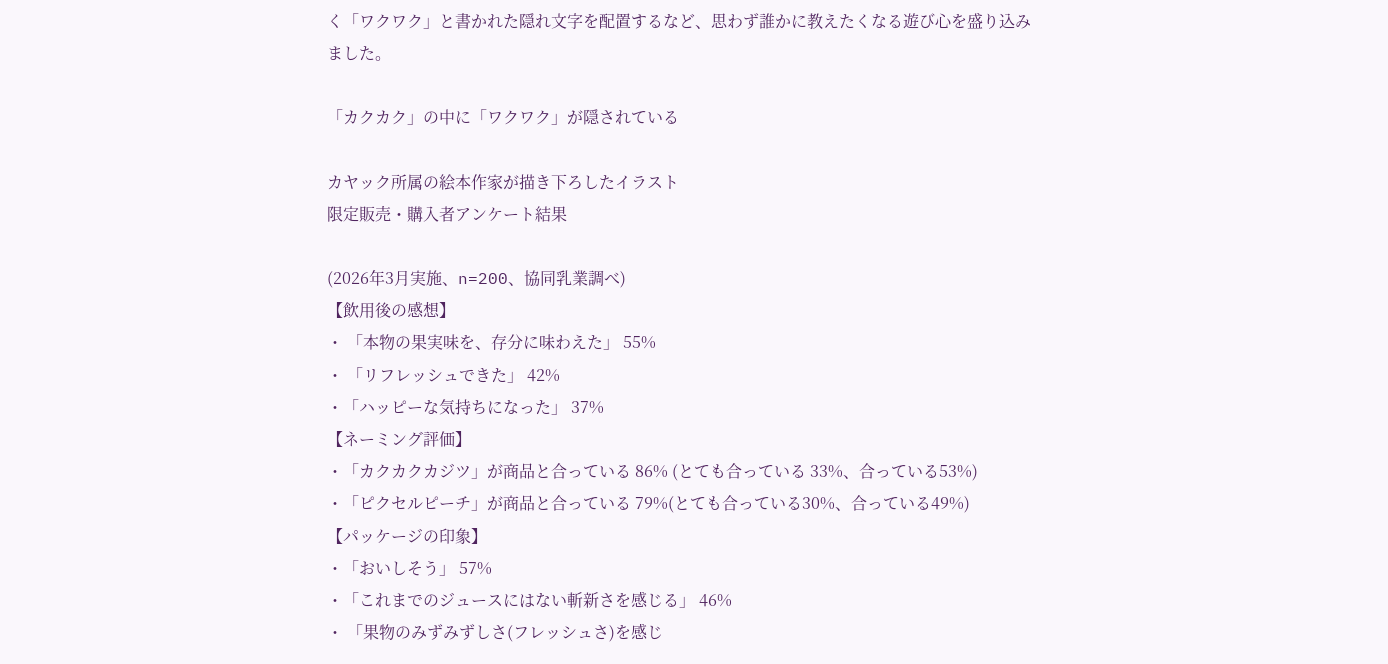く「ワクワク」と書かれた隠れ文字を配置するなど、思わず誰かに教えたくなる遊び心を盛り込みました。

「カクカク」の中に「ワクワク」が隠されている

カヤック所属の絵本作家が描き下ろしたイラスト
限定販売・購入者アンケート結果

(2026年3月実施、n=200、協同乳業調べ)
【飲用後の感想】
・ 「本物の果実味を、存分に味わえた」 55%
・ 「リフレッシュできた」 42%
・「ハッピーな気持ちになった」 37%
【ネーミング評価】
・「カクカクカジツ」が商品と合っている 86% (とても合っている 33%、合っている53%)
・「ピクセルピーチ」が商品と合っている 79%(とても合っている30%、合っている49%)
【パッケージの印象】
・「おいしそう」 57%
・「これまでのジュースにはない斬新さを感じる」 46%
・ 「果物のみずみずしさ(フレッシュさ)を感じ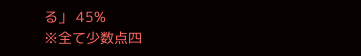る」 45%
※全て少数点四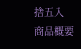捨五入
商品概要